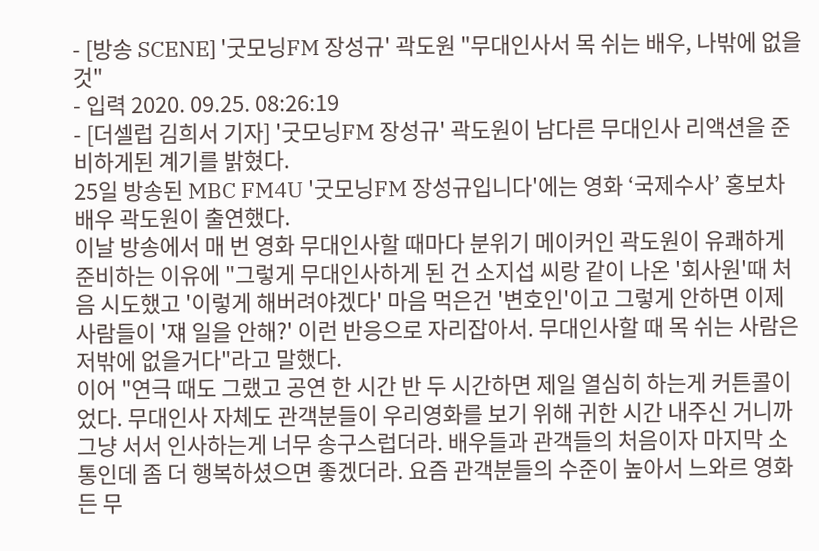- [방송 SCENE] '굿모닝FM 장성규' 곽도원 "무대인사서 목 쉬는 배우, 나밖에 없을 것"
- 입력 2020. 09.25. 08:26:19
- [더셀럽 김희서 기자] '굿모닝FM 장성규' 곽도원이 남다른 무대인사 리액션을 준비하게된 계기를 밝혔다.
25일 방송된 MBC FM4U '굿모닝FM 장성규입니다'에는 영화 ‘국제수사’ 홍보차 배우 곽도원이 출연했다.
이날 방송에서 매 번 영화 무대인사할 때마다 분위기 메이커인 곽도원이 유쾌하게 준비하는 이유에 "그렇게 무대인사하게 된 건 소지섭 씨랑 같이 나온 '회사원'때 처음 시도했고 '이렇게 해버려야겠다' 마음 먹은건 '변호인'이고 그렇게 안하면 이제 사람들이 '쟤 일을 안해?' 이런 반응으로 자리잡아서. 무대인사할 때 목 쉬는 사람은 저밖에 없을거다"라고 말했다.
이어 "연극 때도 그랬고 공연 한 시간 반 두 시간하면 제일 열심히 하는게 커튼콜이었다. 무대인사 자체도 관객분들이 우리영화를 보기 위해 귀한 시간 내주신 거니까 그냥 서서 인사하는게 너무 송구스럽더라. 배우들과 관객들의 처음이자 마지막 소통인데 좀 더 행복하셨으면 좋겠더라. 요즘 관객분들의 수준이 높아서 느와르 영화든 무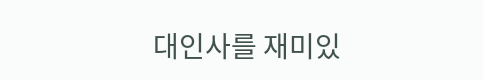대인사를 재미있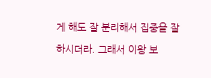게 해도 잘 분리해서 집중을 잘 하시더라. 그래서 이왕 보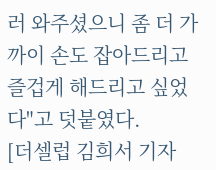러 와주셨으니 좀 더 가까이 손도 잡아드리고 즐겁게 해드리고 싶었다"고 덧붙였다.
[더셀럽 김희서 기자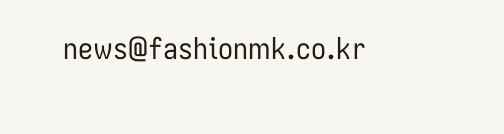news@fashionmk.co.kr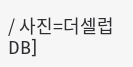/ 사진=더셀럽DB]